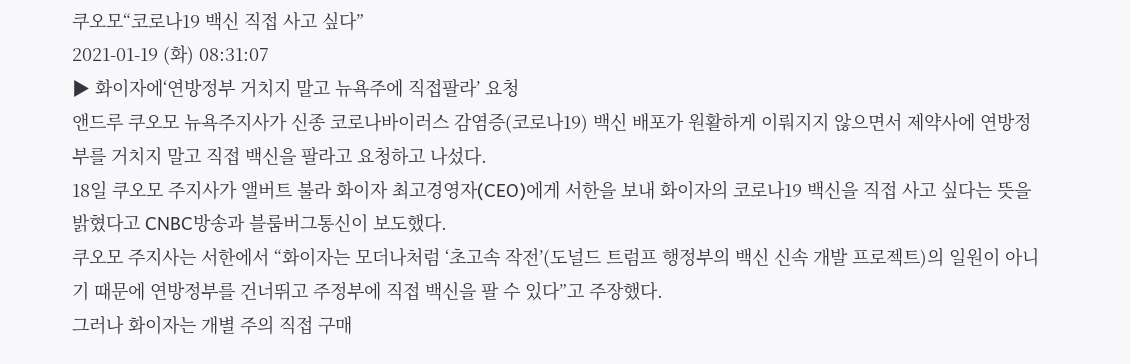쿠오모“코로나19 백신 직접 사고 싶다”
2021-01-19 (화) 08:31:07
▶ 화이자에‘연방정부 거치지 말고 뉴욕주에 직접팔라’ 요청
앤드루 쿠오모 뉴욕주지사가 신종 코로나바이러스 감염증(코로나19) 백신 배포가 원활하게 이뤄지지 않으면서 제약사에 연방정부를 거치지 말고 직접 백신을 팔라고 요청하고 나섰다.
18일 쿠오모 주지사가 앨버트 불라 화이자 최고경영자(CEO)에게 서한을 보내 화이자의 코로나19 백신을 직접 사고 싶다는 뜻을 밝혔다고 CNBC방송과 블룸버그통신이 보도했다.
쿠오모 주지사는 서한에서 “화이자는 모더나처럼 ‘초고속 작전’(도널드 트럼프 행정부의 백신 신속 개발 프로젝트)의 일원이 아니기 때문에 연방정부를 건너뛰고 주정부에 직접 백신을 팔 수 있다”고 주장했다.
그러나 화이자는 개별 주의 직접 구매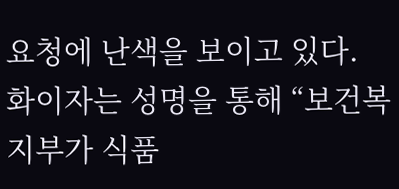요청에 난색을 보이고 있다. 화이자는 성명을 통해 “보건복지부가 식품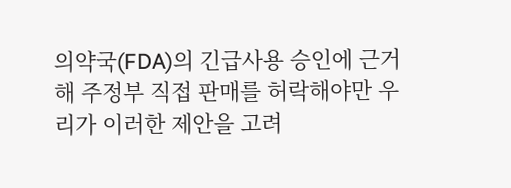의약국(FDA)의 긴급사용 승인에 근거해 주정부 직접 판매를 허락해야만 우리가 이러한 제안을 고려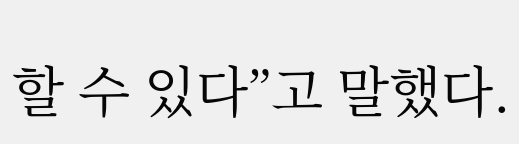할 수 있다”고 말했다.